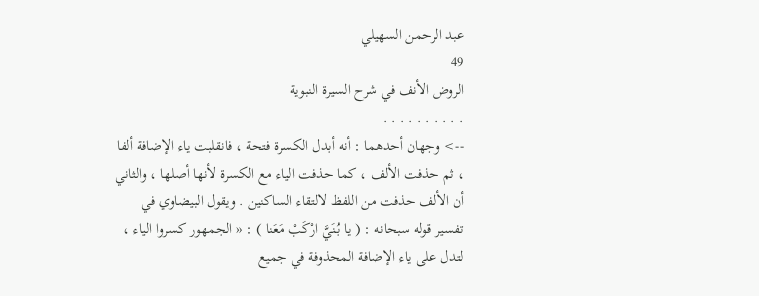عبد الرحمن السهيلي
49
الروض الأنف في شرح السيرة النبوية
. . . . . . . . . .
--> وجهان أحدهما : أنه أبدل الكسرة فتحة ، فانقلبت ياء الإضافة ألفا ، ثم حذفت الألف ، كما حذفت الياء مع الكسرة لأنها أصلها ، والثاني أن الألف حذفت من اللفظ لالتقاء الساكنين . ويقول البيضاوي في تفسير قوله سبحانه : ( يا بُنَيَّ ارْكَبْ مَعَنا ) : « الجمهور كسروا الياء ، لتدل على ياء الإضافة المحذوفة في جميع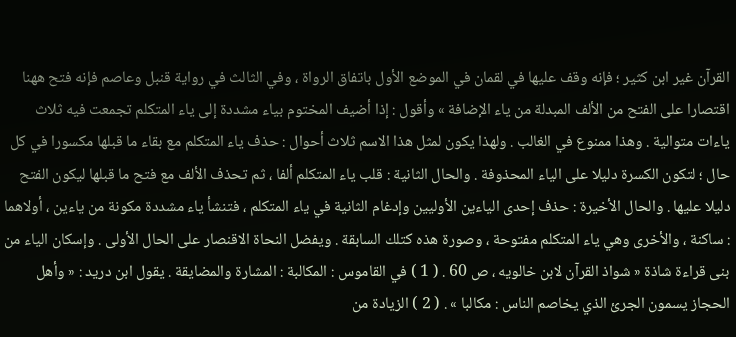القرآن غير ابن كثير ؛ فإنه وقف عليها في لقمان في الموضع الأول باتفاق الرواة ، وفي الثالث في رواية قنبل وعاصم فإنه فتح ههنا اقتصارا على الفتح من الألف المبدلة من ياء الإضافة » وأقول : إذا أضيف المختوم بياء مشددة إلى ياء المتكلم تجمعت فيه ثلاث ياءات متوالية . وهذا ممنوع في الغالب . ولهذا يكون لمثل هذا الاسم ثلاث أحوال : حذف ياء المتكلم مع بقاء ما قبلها مكسورا في كل حال ؛ لتكون الكسرة دليلا على الياء المحذوفة . والحال الثانية : قلب ياء المتكلم ألفا ، ثم تحذف الألف مع فتح ما قبلها ليكون الفتح دليلا عليها . والحال الأخيرة : حذف إحدى الياءين الأوليين وإدغام الثانية في ياء المتكلم ، فتنشأ ياء مشددة مكونة من ياءين ، أولاهما : ساكنة ، والأخرى وهي ياء المتكلم مفتوحة ، وصورة هذه كتلك السابقة . ويفضل النحاة الاقنصار على الحال الأولى . وإسكان الياء من بنى قراءة شاذة « شواذ القرآن لابن خالويه ، ص 60 . ( 1 ) في القاموس : المكالبة : المشارة والمضايقة . يقول ابن دريد : « وأهل الحجاز يسمون الجرئ الذي يخاصم الناس : مكالبا » . ( 2 ) الزيادة من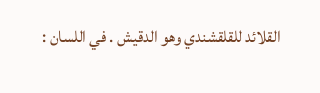القلائد للقلقشندي وهو الدقيش . في اللسان :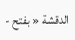الدقشة « بفتح -